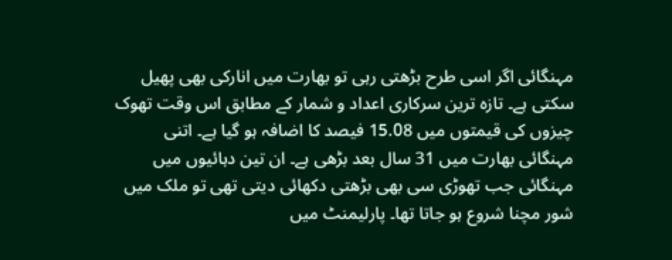مہنگائی اگر اسی طرح بڑھتی رہی تو بھارت میں انارکی بھی پھیل سکتی ہے۔ تازہ ترین سرکاری اعداد و شمار کے مطابق اس وقت تھوک چیزوں کی قیمتوں میں 15.08 فیصد کا اضافہ ہو گیا ہے۔ اتنی مہنگائی بھارت میں 31 سال بعد بڑھی ہے۔ ان تین دہائیوں میں مہنگائی جب تھوڑی سی بھی بڑھتی دکھائی دیتی تھی تو ملک میں شور مچنا شروع ہو جاتا تھا۔ پارلیمنٹ میں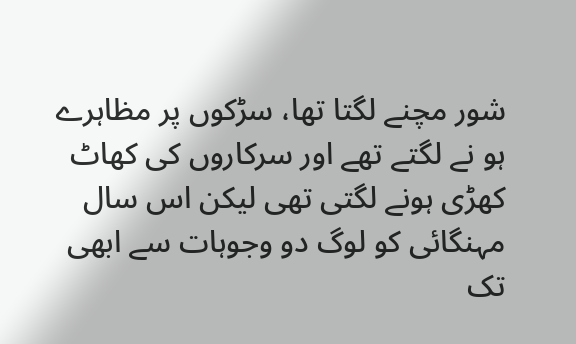شور مچنے لگتا تھا، سڑکوں پر مظاہرے ہو نے لگتے تھے اور سرکاروں کی کھاٹ کھڑی ہونے لگتی تھی لیکن اس سال مہنگائی کو لوگ دو وجوہات سے ابھی تک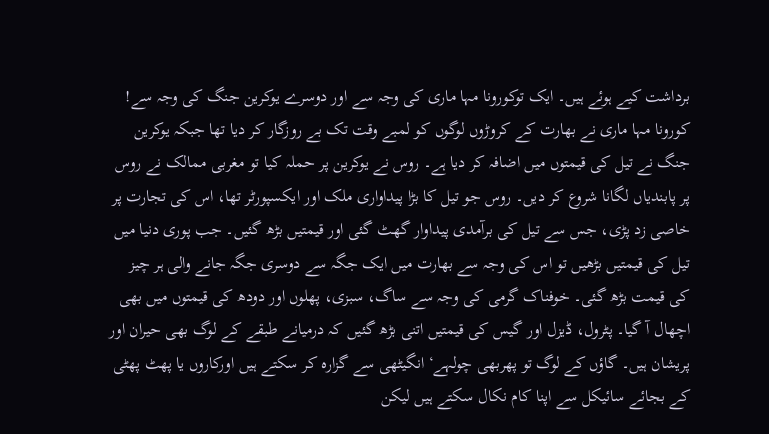برداشت کیے ہوئے ہیں۔ ایک توکورونا مہا ماری کی وجہ سے اور دوسرے یوکرین جنگ کی وجہ سے! کورونا مہا ماری نے بھارت کے کروڑوں لوگوں کو لمبے وقت تک بے روزگار کر دیا تھا جبکہ یوکرین جنگ نے تیل کی قیمتوں میں اضافہ کر دیا ہے۔ روس نے یوکرین پر حملہ کیا تو مغربی ممالک نے روس پر پابندیاں لگانا شروع کر دیں۔ روس جو تیل کا بڑا پیداواری ملک اور ایکسپورٹر تھا، اس کی تجارت پر خاصی زد پڑی، جس سے تیل کی برآمدی پیداوار گھٹ گئی اور قیمتیں بڑھ گئیں۔ جب پوری دنیا میں تیل کی قیمتیں بڑھیں تو اس کی وجہ سے بھارت میں ایک جگہ سے دوسری جگہ جانے والی ہر چیز کی قیمت بڑھ گئی۔ خوفناک گرمی کی وجہ سے ساگ، سبزی، پھلوں اور دودھ کی قیمتوں میں بھی اچھال آ گیا۔ پٹرول، ڈیزل اور گیس کی قیمتیں اتنی بڑھ گئیں کہ درمیانے طبقے کے لوگ بھی حیران اور پریشان ہیں۔ گاؤں کے لوگ تو پھربھی چولہے‘ انگیٹھی سے گزارہ کر سکتے ہیں اورکاروں یا پھٹ پھٹی کے بجائے سائیکل سے اپنا کام نکال سکتے ہیں لیکن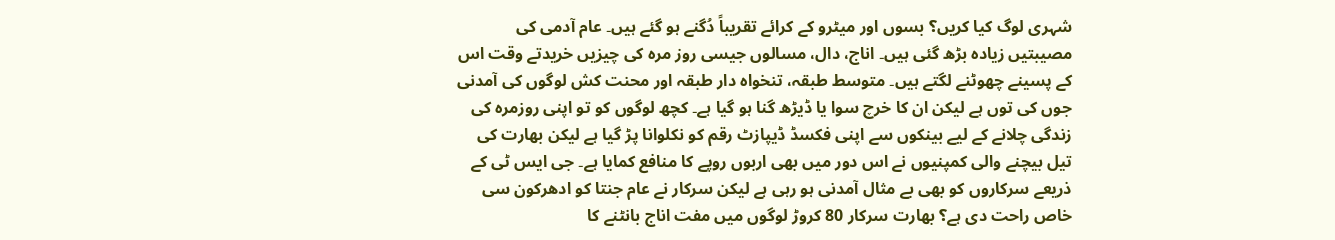شہری لوگ کیا کریں؟ بسوں اور میٹرو کے کرائے تقریباً دُگنے ہو گئے ہیں۔ عام آدمی کی مصیبتیں زیادہ بڑھ گئی ہیں۔ اناج، دال، مسالوں جیسی روز مرہ کی چیزیں خریدتے وقت اس کے پسینے چھوٹنے لگتے ہیں۔ متوسط طبقہ، تنخواہ دار طبقہ اور محنت کش لوگوں کی آمدنی جوں کی توں ہے لیکن ان کا خرچ سوا یا ڈیڑھ گنا ہو گیا ہے۔ کچھ لوگوں کو تو اپنی روزمرہ کی زندگی چلانے کے لیے بینکوں سے اپنی فکسڈ ڈیپازٹ رقم کو نکلوانا پڑ گیا ہے لیکن بھارت کی تیل بیچنے والی کمپنیوں نے اس دور میں بھی اربوں روپے کا منافع کمایا ہے۔ جی ایس ٹی کے ذریعے سرکاروں کو بھی بے مثال آمدنی ہو رہی ہے لیکن سرکار نے عام جنتا کو ادھرکون سی خاص راحت دی ہے؟ بھارت سرکار 80 کروڑ لوگوں میں مفت اناج بانٹنے کا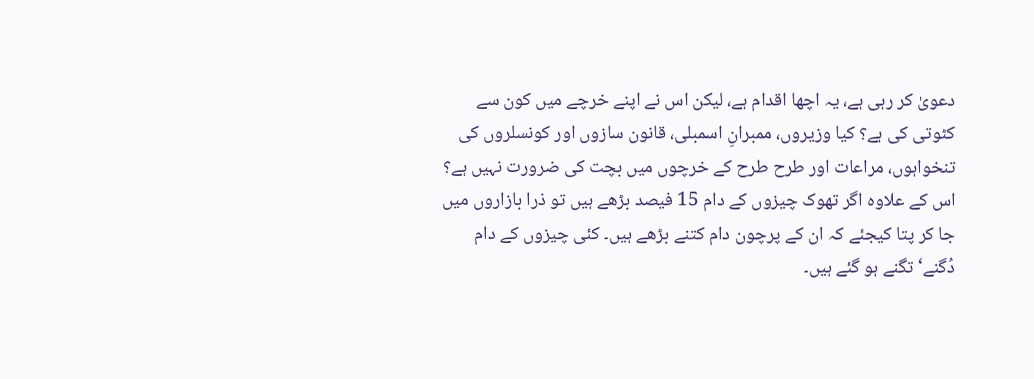دعویٰ کر رہی ہے، یہ اچھا اقدام ہے، لیکن اس نے اپنے خرچے میں کون سے کٹوتی کی ہے؟ کیا وزیروں، ممبرانِ اسمبلی، قانون سازوں اور کونسلروں کی تنخواہوں، مراعات اور طرح طرح کے خرچوں میں بچت کی ضرورت نہیں ہے؟ اس کے علاوہ اگر تھوک چیزوں کے دام 15 فیصد بڑھے ہیں تو ذرا بازاروں میں جا کر پتا کیجئے کہ ان کے پرچون دام کتنے بڑھے ہیں۔ کئی چیزوں کے دام دُگنے‘ تگنے ہو گئے ہیں۔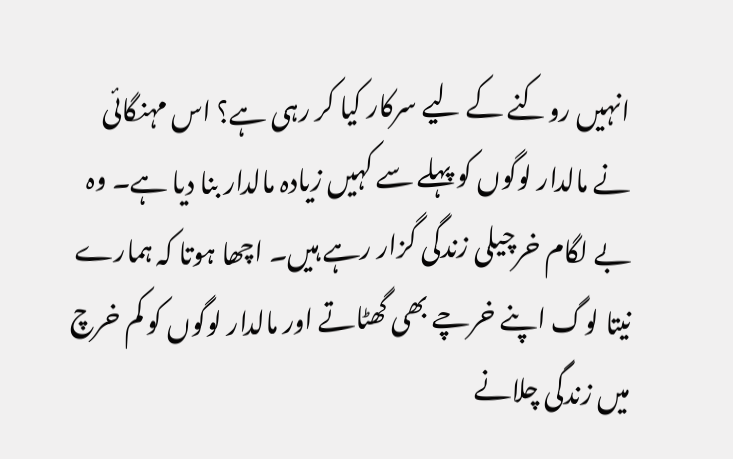انہیں روکنے کے لیے سرکار کیا کر رہی ہے؟ اس مہنگائی نے مالدار لوگوں کو پہلے سے کہیں زیادہ مالدار بنا دیا ہے۔ وہ بے لگام خرچیلی زندگی گزار رہے ہیں۔ اچھا ہوتا کہ ہمارے نیتا لوگ اپنے خرچے بھی گھٹاتے اور مالدار لوگوں کو کم خرچ میں زندگی چلانے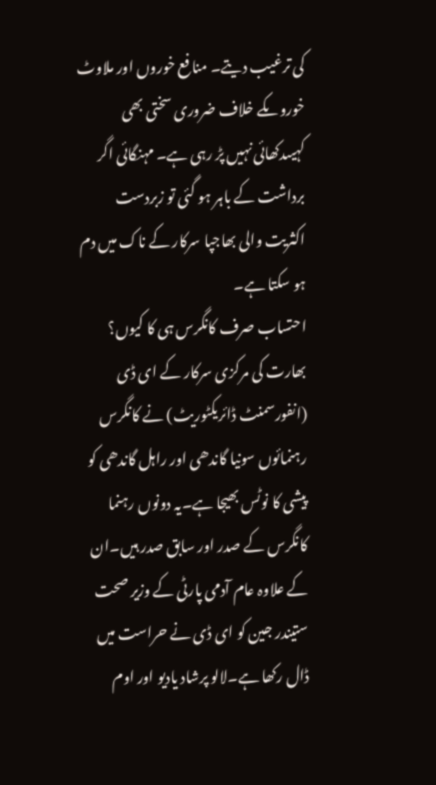کی ترغیب دیتے۔ منافع خوروں اور ملاوٹ خوروںکے خلاف ضروری سختی بھی کہیںدکھائی نہیں پڑ رہی ہے۔ مہنگائی اگر برداشت کے باہر ہو گئی تو زبردست اکثریت والی بھاجپا سرکار کے ناک میں دم ہو سکتا ہے۔
احتساب صرف کانگرس ہی کا کیوں؟
بھارت کی مرکزی سرکار کے ای ڈی (انفورسمنٹ ڈائریکٹوریٹ) نے کانگرس رہنمائوں سونیا گاندھی اور راہل گاندھی کو پیشی کا نوٹس بھیجا ہے۔یہ دونوں رہنما کانگرس کے صدر اور سابق صدر ہیں۔ان کے علاوہ عام آدمی پارٹی کے وزیر صحت ستیندر جین کو ای ڈی نے حراست میں ڈال رکھا ہے۔لالو پرشاد یادیو اور اوم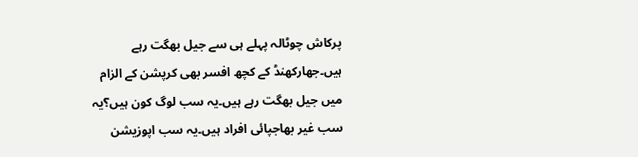پرکاش چوٹالہ پہلے ہی سے جیل بھگت رہے ہیں۔جھارکھنڈ کے کچھ افسر بھی کرپشن کے الزام میں جیل بھگت رہے ہیں۔یہ سب لوگ کون ہیں؟یہ سب غیر بھاجپائی افراد ہیں۔یہ سب اپوزیشن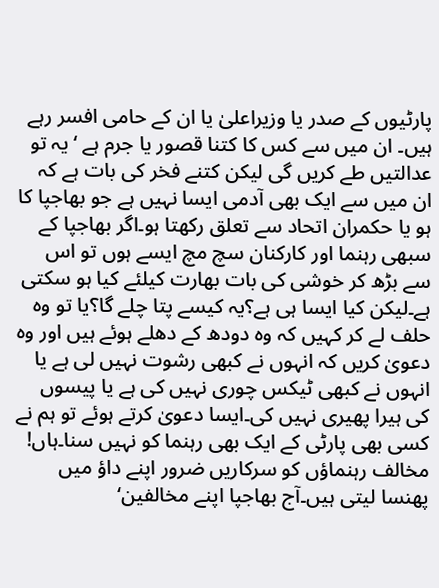پارٹیوں کے صدر یا وزیراعلیٰ یا ان کے حامی افسر رہے ہیں۔ ان میں سے کس کا کتنا قصور یا جرم ہے ‘یہ تو عدالتیں طے کریں گی لیکن کتنے فخر کی بات ہے کہ ان میں سے ایک بھی آدمی ایسا نہیں ہے جو بھاجپا کا ہو یا حکمران اتحاد سے تعلق رکھتا ہو۔اگر بھاجپا کے سبھی رہنما اور کارکنان سچ مچ ایسے ہوں تو اس سے بڑھ کر خوشی کی بات بھارت کیلئے کیا ہو سکتی ہے۔لیکن کیا ایسا ہی ہے؟یہ کیسے پتا چلے گا؟یا تو وہ حلف لے کر کہیں کہ وہ دودھ کے دھلے ہوئے ہیں اور وہ دعویٰ کریں کہ انہوں نے کبھی رشوت نہیں لی ہے یا انہوں نے کبھی ٹیکس چوری نہیں کی ہے یا پیسوں کی ہیرا پھیری نہیں کی۔ایسا دعویٰ کرتے ہوئے تو ہم نے کسی بھی پارٹی کے ایک بھی رہنما کو نہیں سنا۔ہاں! مخالف رہنماؤں کو سرکاریں ضرور اپنے داؤ میں پھنسا لیتی ہیں۔آج بھاجپا اپنے مخالفین‘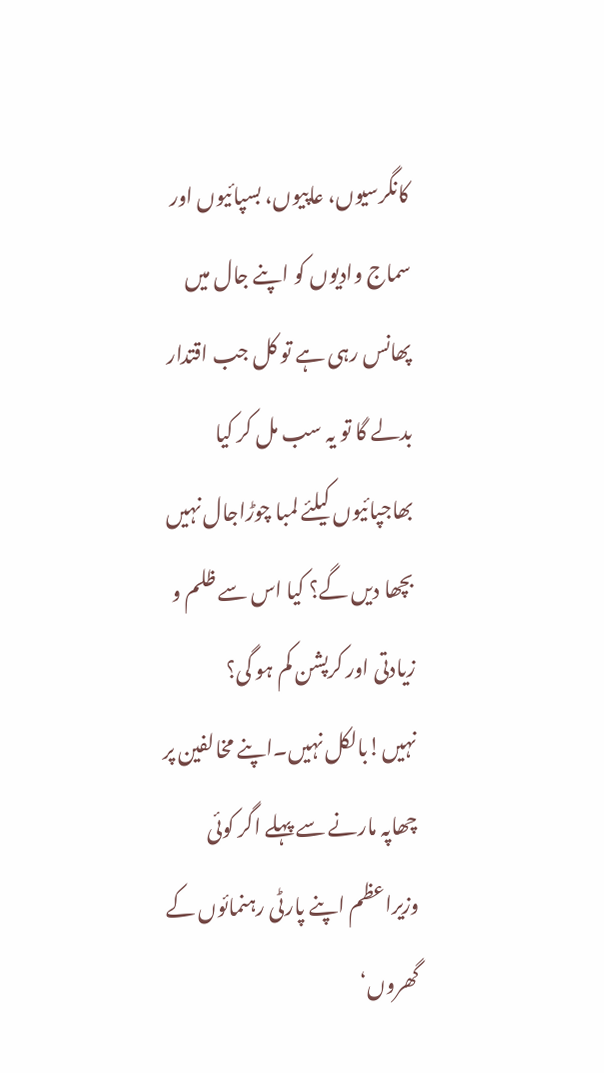کانگرسیوں، عاپیوں، بسپائیوں اور سماج وادیوں کو اپنے جال میں پھانس رہی ہے تو کل جب اقتدار بدلے گا تو یہ سب مل کر کیا بھاجپائیوں کیلئے لمبا چوڑاجال نہیں بچھا دیں گے؟ کیا اس سے ظلم و زیادتی اور کرپشن کم ہو گی؟ نہیں!بالکل نہیں۔اپنے مخالفین پر چھاپہ مارنے سے پہلے اگر کوئی وزیراعظم اپنے پارٹی رہنمائوں کے گھروں‘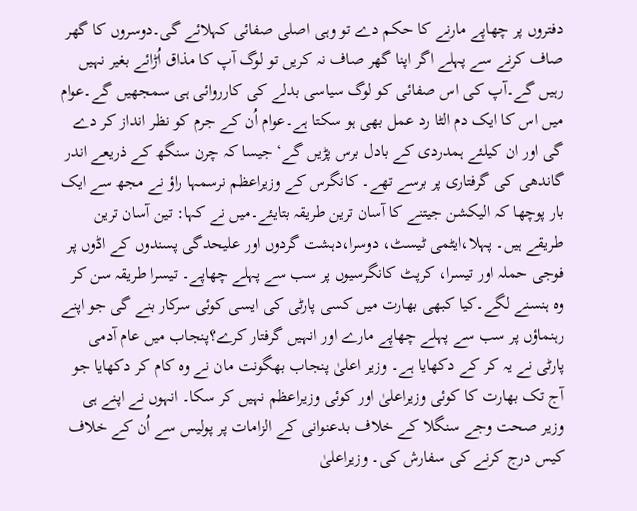دفتروں پر چھاپے مارنے کا حکم دے تو وہی اصلی صفائی کہلائے گی۔دوسروں کا گھر صاف کرنے سے پہلے اگر اپنا گھر صاف نہ کریں تو لوگ آپ کا مذاق اُڑائے بغیر نہیں رہیں گے۔آپ کی اس صفائی کو لوگ سیاسی بدلے کی کارروائی ہی سمجھیں گے۔عوام میں اس کا ایک دم الٹا رد عمل بھی ہو سکتا ہے۔عوام اُن کے جرم کو نظر انداز کر دے گی اور ان کیلئے ہمدردی کے بادل برس پڑیں گے‘ جیسا کہ چرن سنگھ کے ذریعے اندر گاندھی کی گرفتاری پر برسے تھے۔ کانگرس کے وزیراعظم نرسمہا راؤ نے مجھ سے ایک بار پوچھا کہ الیکشن جیتنے کا آسان ترین طریقہ بتایئے۔میں نے کہا: تین آسان ترین طریقے ہیں۔ پہلا،ایٹمی ٹیسٹ، دوسرا،دہشت گردوں اور علیحدگی پسندوں کے اڈوں پر فوجی حملہ اور تیسرا، کرپٹ کانگرسیوں پر سب سے پہلے چھاپے۔ تیسرا طریقہ سن کر وہ ہنسنے لگے۔کیا کبھی بھارت میں کسی پارٹی کی ایسی کوئی سرکار بنے گی جو اپنے رہنماؤں پر سب سے پہلے چھاپے مارے اور انہیں گرفتار کرے؟پنجاب میں عام آدمی پارٹی نے یہ کر کے دکھایا ہے۔ وزیر اعلیٰ پنجاب بھگونت مان نے وہ کام کر دکھایا جو آج تک بھارت کا کوئی وزیراعلیٰ اور کوئی وزیراعظم نہیں کر سکا۔ انہوں نے اپنے ہی وزیر صحت وجے سنگلا کے خلاف بدعنوانی کے الزامات پر پولیس سے اُن کے خلاف کیس درج کرنے کی سفارش کی۔ وزیراعلیٰ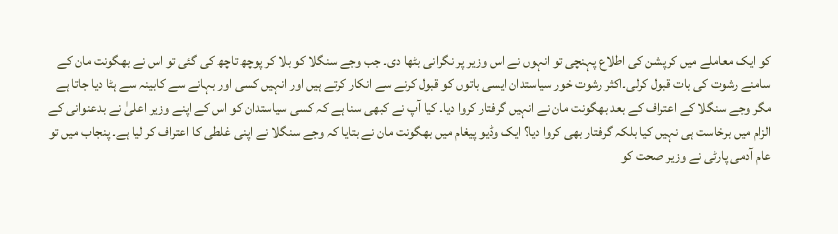کو ایک معاملے میں کرپشن کی اطلاع پہنچی تو انہوں نے اس وزیر پر نگرانی بٹھا دی۔ جب وجے سنگلا کو بلا کر پوچھ تاچھ کی گئی تو اس نے بھگونت مان کے سامنے رشوت کی بات قبول کرلی۔اکثر رشوت خور سیاستدان ایسی باتوں کو قبول کرنے سے انکار کرتے ہیں اور انہیں کسی اور بہانے سے کابینہ سے ہٹا دیا جاتا ہے مگر وجے سنگلا کے اعتراف کے بعد بھگونت مان نے انہیں گرفتار کروا دیا۔ کیا آپ نے کبھی سنا ہے کہ کسی سیاستدان کو اس کے اپنے وزیر اعلیٰ نے بدعنوانی کے الزام میں برخاست ہی نہیں کیا بلکہ گرفتار بھی کروا دیا؟ ایک وڈیو پیغام میں بھگونت مان نے بتایا کہ وجے سنگلا نے اپنی غلطی کا اعتراف کر لیا ہے۔ پنجاب میں تو عام آدمی پارٹی نے وزیر صحت کو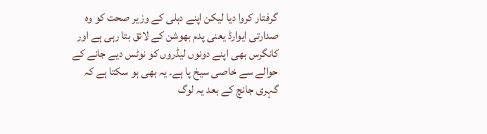گرفتار کروا دیا لیکن اپنے دہلی کے وزیر صحت کو وہ صدارتی ایوارڈ یعنی پدم بھوشن کے لائق بتا رہی ہے اور کانگرس بھی اپنے دونوں لیڈروں کو نوٹس دیے جانے کے حوالے سے خاصی سیخ پا ہے۔ یہ بھی ہو سکتا ہے کہ گہری جانچ کے بعد یہ لوگ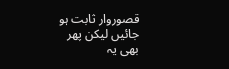قصوروار ثابت ہو جائیں لیکن پھر بھی یہ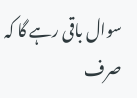سوال باقی رہے گا کہ صرف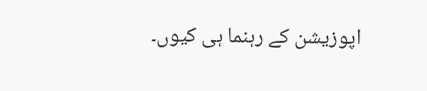اپوزیشن کے رہنما ہی کیوں۔